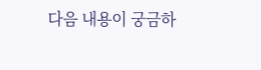다음 내용이 궁금하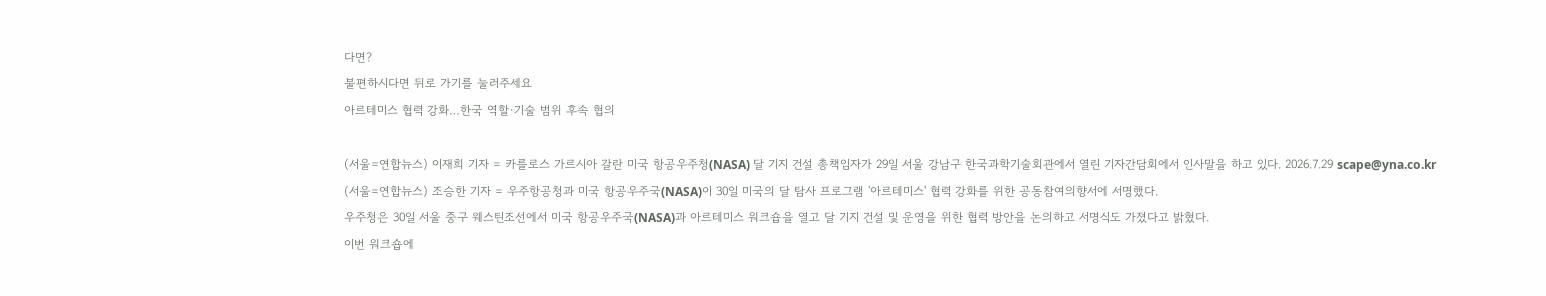다면?
불편하시다면 뒤로 가기를 눌러주세요
아르테미스 협력 강화…한국 역할·기술 범위 후속 협의

(서울=연합뉴스) 이재희 기자 = 카를로스 가르시아 갈란 미국 항공우주청(NASA) 달 기지 건설 총책임자가 29일 서울 강남구 한국과학기술회관에서 열린 기자간담회에서 인사말을 하고 있다. 2026.7.29 scape@yna.co.kr
(서울=연합뉴스) 조승한 기자 = 우주항공청과 미국 항공우주국(NASA)이 30일 미국의 달 탐사 프로그램 '아르테미스' 협력 강화를 위한 공동참여의향서에 서명했다.
우주청은 30일 서울 중구 웨스틴조선에서 미국 항공우주국(NASA)과 아르테미스 워크숍을 열고 달 기지 건설 및 운영을 위한 협력 방안을 논의하고 서명식도 가졌다고 밝혔다.
이번 워크숍에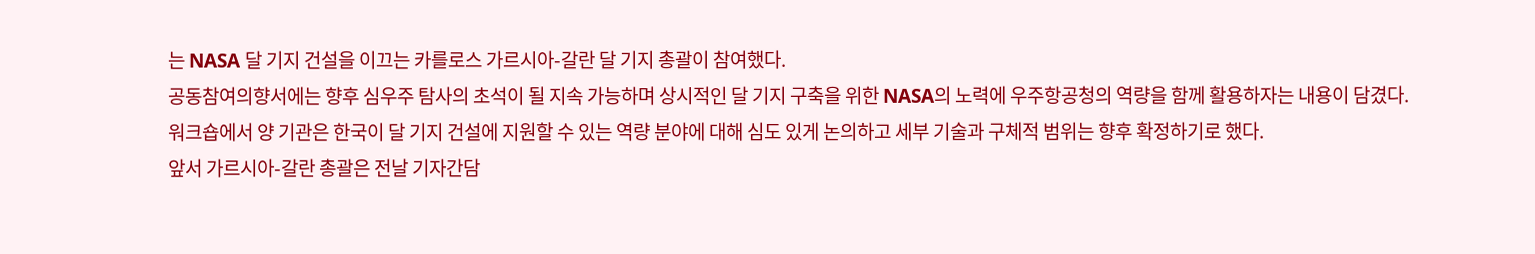는 NASA 달 기지 건설을 이끄는 카를로스 가르시아-갈란 달 기지 총괄이 참여했다.
공동참여의향서에는 향후 심우주 탐사의 초석이 될 지속 가능하며 상시적인 달 기지 구축을 위한 NASA의 노력에 우주항공청의 역량을 함께 활용하자는 내용이 담겼다.
워크숍에서 양 기관은 한국이 달 기지 건설에 지원할 수 있는 역량 분야에 대해 심도 있게 논의하고 세부 기술과 구체적 범위는 향후 확정하기로 했다.
앞서 가르시아-갈란 총괄은 전날 기자간담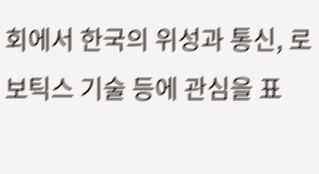회에서 한국의 위성과 통신, 로보틱스 기술 등에 관심을 표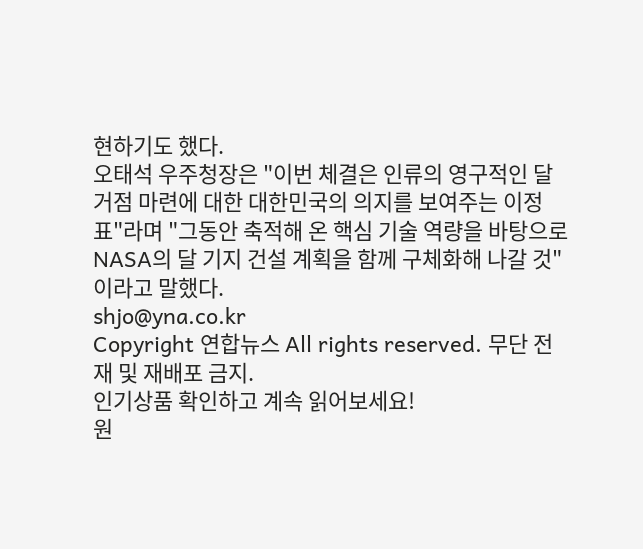현하기도 했다.
오태석 우주청장은 "이번 체결은 인류의 영구적인 달 거점 마련에 대한 대한민국의 의지를 보여주는 이정표"라며 "그동안 축적해 온 핵심 기술 역량을 바탕으로 NASA의 달 기지 건설 계획을 함께 구체화해 나갈 것"이라고 말했다.
shjo@yna.co.kr
Copyright 연합뉴스 All rights reserved. 무단 전재 및 재배포 금지.
인기상품 확인하고 계속 읽어보세요!
원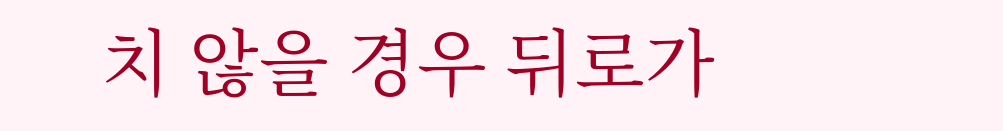치 않을 경우 뒤로가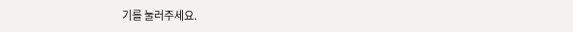기를 눌러주세요.